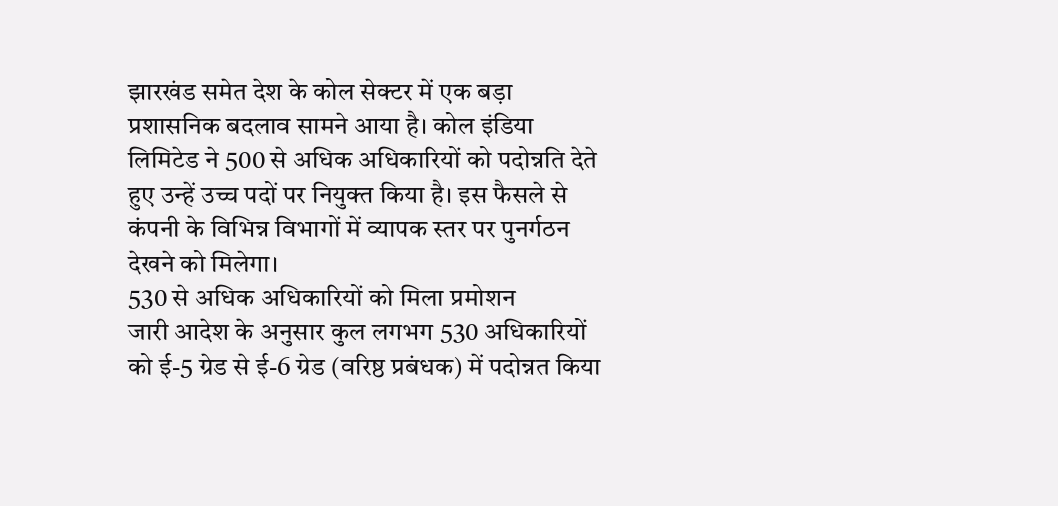झारखंड समेत देश के कोल सेक्टर में एक बड़ा प्रशासनिक बदलाव सामने आया है। कोल इंडिया लिमिटेड ने 500 से अधिक अधिकारियों को पदोन्नति देते हुए उन्हें उच्च पदों पर नियुक्त किया है। इस फैसले से कंपनी के विभिन्न विभागों में व्यापक स्तर पर पुनर्गठन देखने को मिलेगा।
530 से अधिक अधिकारियों को मिला प्रमोशन
जारी आदेश के अनुसार कुल लगभग 530 अधिकारियों को ई-5 ग्रेड से ई-6 ग्रेड (वरिष्ठ प्रबंधक) में पदोन्नत किया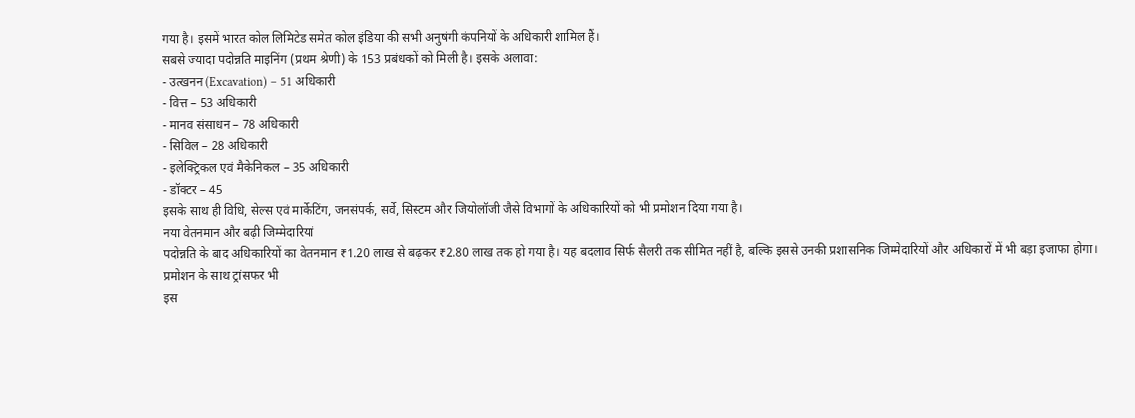गया है। इसमें भारत कोल लिमिटेड समेत कोल इंडिया की सभी अनुषंगी कंपनियों के अधिकारी शामिल हैं।
सबसे ज्यादा पदोन्नति माइनिंग (प्रथम श्रेणी) के 153 प्रबंधकों को मिली है। इसके अलावा:
- उत्खनन (Excavation) – 51 अधिकारी
- वित्त – 53 अधिकारी
- मानव संसाधन – 78 अधिकारी
- सिविल – 28 अधिकारी
- इलेक्ट्रिकल एवं मैकेनिकल – 35 अधिकारी
- डॉक्टर – 45
इसके साथ ही विधि, सेल्स एवं मार्केटिंग, जनसंपर्क, सर्वे, सिस्टम और जियोलॉजी जैसे विभागों के अधिकारियों को भी प्रमोशन दिया गया है।
नया वेतनमान और बढ़ी जिम्मेदारियां
पदोन्नति के बाद अधिकारियों का वेतनमान ₹1.20 लाख से बढ़कर ₹2.80 लाख तक हो गया है। यह बदलाव सिर्फ सैलरी तक सीमित नहीं है, बल्कि इससे उनकी प्रशासनिक जिम्मेदारियों और अधिकारों में भी बड़ा इजाफा होगा।
प्रमोशन के साथ ट्रांसफर भी
इस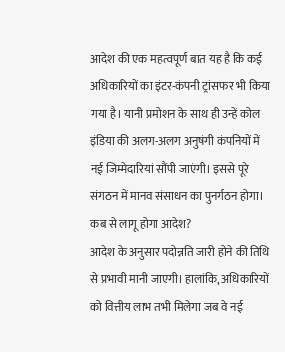आदेश की एक महत्वपूर्ण बात यह है कि कई अधिकारियों का इंटर-कंपनी ट्रांसफर भी किया गया है। यानी प्रमोशन के साथ ही उन्हें कोल इंडिया की अलग-अलग अनुषंगी कंपनियों में नई जिम्मेदारियां सौंपी जाएंगी। इससे पूरे संगठन में मानव संसाधन का पुनर्गठन होगा।
कब से लागू होगा आदेश?
आदेश के अनुसार पदोन्नति जारी होने की तिथि से प्रभावी मानी जाएगी। हालांकि, अधिकारियों को वित्तीय लाभ तभी मिलेगा जब वे नई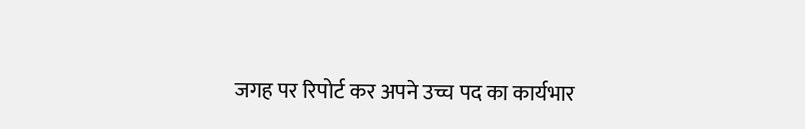जगह पर रिपोर्ट कर अपने उच्च पद का कार्यभार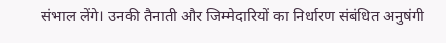संभाल लेंगे। उनकी तैनाती और जिम्मेदारियों का निर्धारण संबंधित अनुषंगी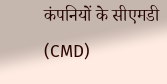कंपनियों के सीएमडी (CMD)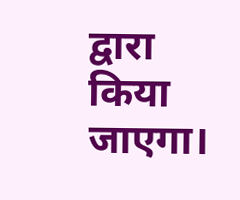द्वारा किया जाएगा।